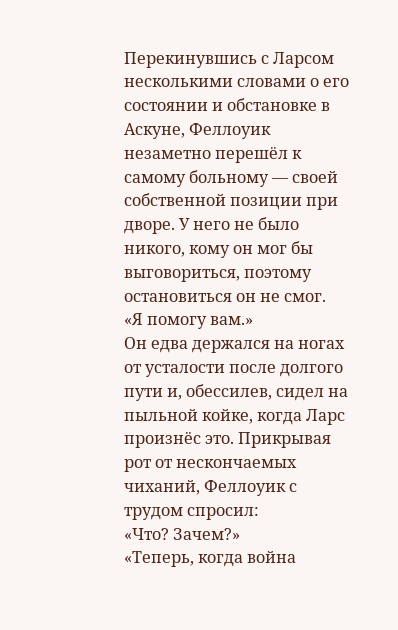Перекинувшись с Ларсом несколькими словами о его состоянии и обстановке в Аскуне, Феллоуик незаметно перешёл к самому больному — своей собственной позиции при дворе. У него не было никого, кому он мог бы выговориться, поэтому остановиться он не смог.
«Я помогу вам.»
Он едва держался на ногах от усталости после долгого пути и, обессилев, сидел на пыльной койке, когда Ларс произнёс это. Прикрывая рот от нескончаемых чиханий, Феллоуик с трудом спросил:
«Что? Зачем?»
«Теперь, когда война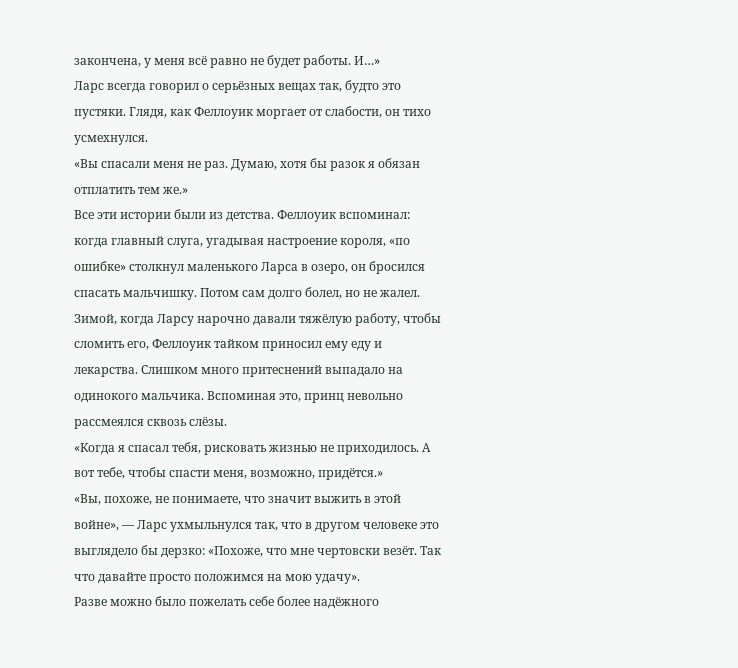закончена, у меня всё равно не будет работы. И…»
Ларс всегда говорил о серьёзных вещах так, будто это пустяки. Глядя, как Феллоуик моргает от слабости, он тихо усмехнулся.
«Вы спасали меня не раз. Думаю, хотя бы разок я обязан отплатить тем же.»
Все эти истории были из детства. Феллоуик вспоминал: когда главный слуга, угадывая настроение короля, «по ошибке» столкнул маленького Ларса в озеро, он бросился спасать мальчишку. Потом сам долго болел, но не жалел. Зимой, когда Ларсу нарочно давали тяжёлую работу, чтобы сломить его, Феллоуик тайком приносил ему еду и лекарства. Слишком много притеснений выпадало на одинокого мальчика. Вспоминая это, принц невольно рассмеялся сквозь слёзы.
«Когда я спасал тебя, рисковать жизнью не приходилось. А вот тебе, чтобы спасти меня, возможно, придётся.»
«Вы, похоже, не понимаете, что значит выжить в этой войне», — Ларс ухмыльнулся так, что в другом человеке это выглядело бы дерзко: «Похоже, что мне чертовски везёт. Так что давайте просто положимся на мою удачу».
Разве можно было пожелать себе более надёжного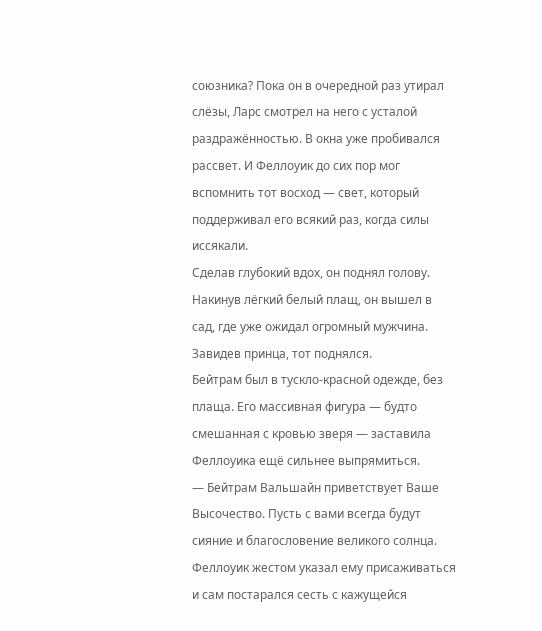союзника? Пока он в очередной раз утирал слёзы, Ларс смотрел на него с усталой раздражённостью. В окна уже пробивался рассвет. И Феллоуик до сих пор мог вспомнить тот восход — свет, который поддерживал его всякий раз, когда силы иссякали.
Сделав глубокий вдох, он поднял голову. Накинув лёгкий белый плащ, он вышел в сад, где уже ожидал огромный мужчина. Завидев принца, тот поднялся.
Бейтрам был в тускло-красной одежде, без плаща. Его массивная фигура — будто смешанная с кровью зверя — заставила Феллоуика ещё сильнее выпрямиться.
— Бейтрам Вальшайн приветствует Ваше Высочество. Пусть с вами всегда будут сияние и благословение великого солнца.
Феллоуик жестом указал ему присаживаться и сам постарался сесть с кажущейся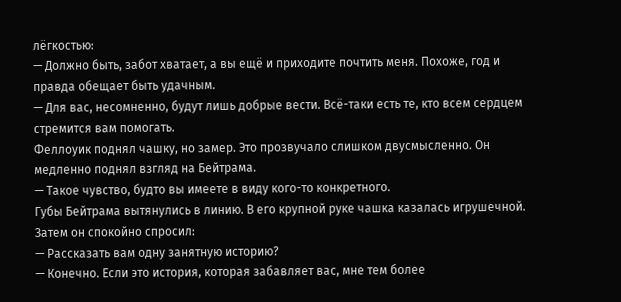лёгкостью:
— Должно быть, забот хватает, а вы ещё и приходите почтить меня. Похоже, год и правда обещает быть удачным.
— Для вас, несомненно, будут лишь добрые вести. Всё-таки есть те, кто всем сердцем стремится вам помогать.
Феллоуик поднял чашку, но замер. Это прозвучало слишком двусмысленно. Он медленно поднял взгляд на Бейтрама.
— Такое чувство, будто вы имеете в виду кого-то конкретного.
Губы Бейтрама вытянулись в линию. В его крупной руке чашка казалась игрушечной. Затем он спокойно спросил:
— Рассказать вам одну занятную историю?
— Конечно. Если это история, которая забавляет вас, мне тем более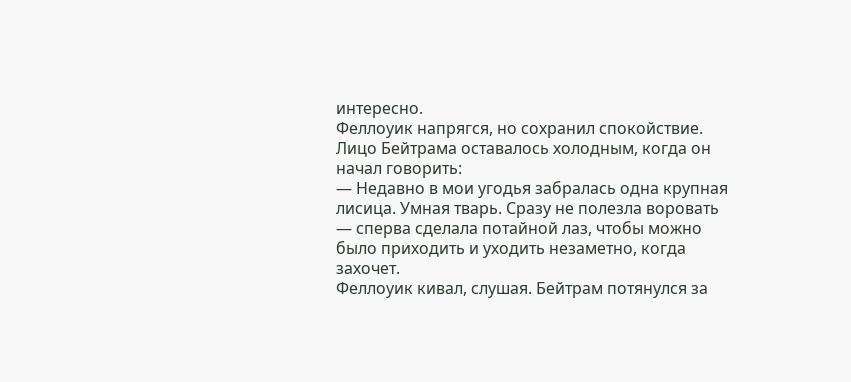интересно.
Феллоуик напрягся, но сохранил спокойствие. Лицо Бейтрама оставалось холодным, когда он начал говорить:
— Недавно в мои угодья забралась одна крупная лисица. Умная тварь. Сразу не полезла воровать — сперва сделала потайной лаз, чтобы можно было приходить и уходить незаметно, когда захочет.
Феллоуик кивал, слушая. Бейтрам потянулся за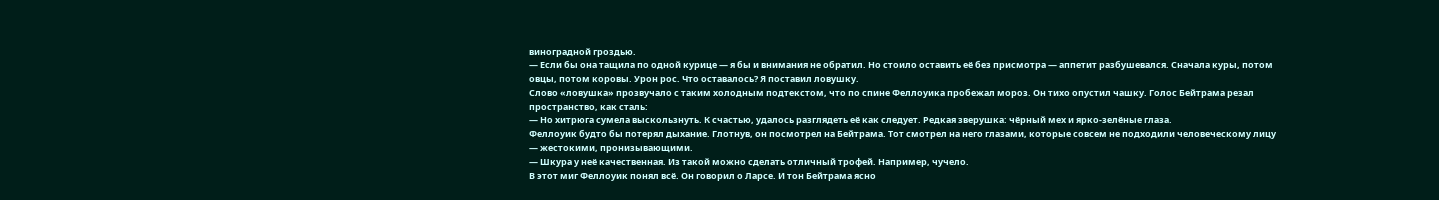виноградной гроздью.
— Если бы она тащила по одной курице — я бы и внимания не обратил. Но стоило оставить её без присмотра — аппетит разбушевался. Сначала куры, потом овцы, потом коровы. Урон рос. Что оставалось? Я поставил ловушку.
Слово «ловушка» прозвучало с таким холодным подтекстом, что по спине Феллоуика пробежал мороз. Он тихо опустил чашку. Голос Бейтрама резал пространство, как сталь:
— Но хитрюга сумела выскользнуть. К счастью, удалось разглядеть её как следует. Редкая зверушка: чёрный мех и ярко-зелёные глаза.
Феллоуик будто бы потерял дыхание. Глотнув, он посмотрел на Бейтрама. Тот смотрел на него глазами, которые совсем не подходили человеческому лицу — жестокими, пронизывающими.
— Шкура у неё качественная. Из такой можно сделать отличный трофей. Например, чучело.
В этот миг Феллоуик понял всё. Он говорил о Ларсе. И тон Бейтрама ясно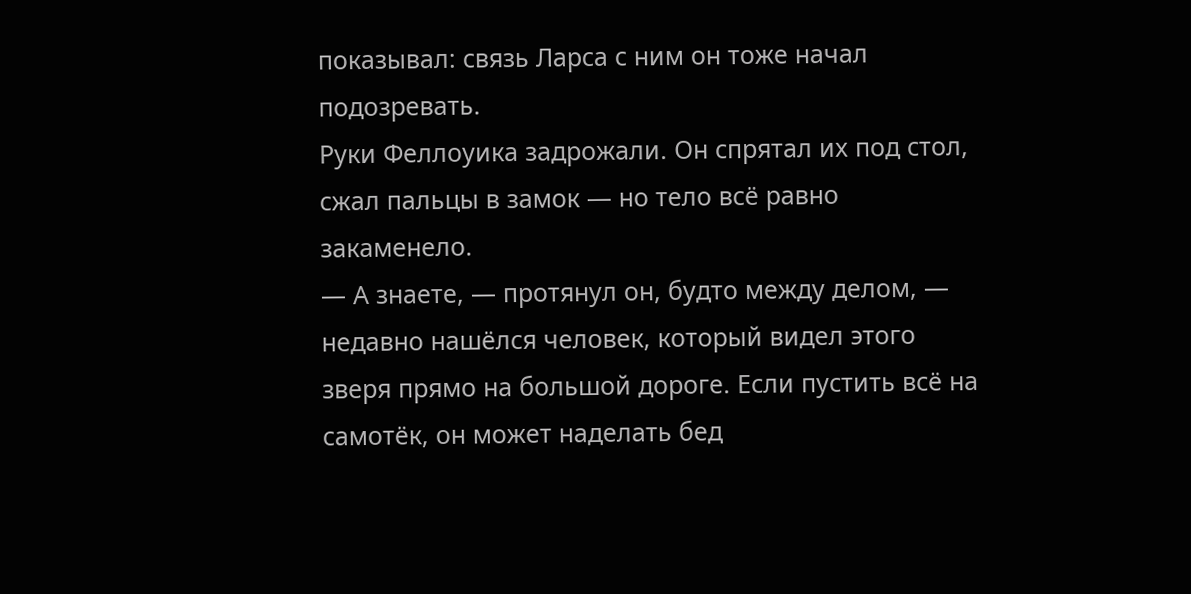показывал: связь Ларса с ним он тоже начал подозревать.
Руки Феллоуика задрожали. Он спрятал их под стол, сжал пальцы в замок — но тело всё равно закаменело.
— А знаете, — протянул он, будто между делом, — недавно нашёлся человек, который видел этого зверя прямо на большой дороге. Если пустить всё на самотёк, он может наделать бед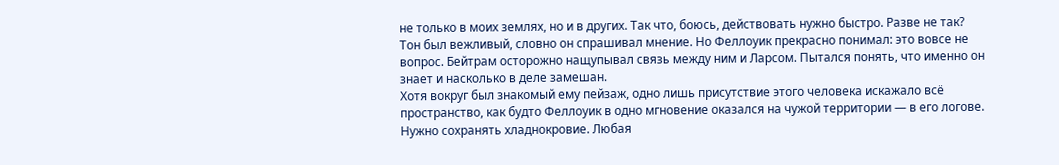не только в моих землях, но и в других. Так что, боюсь, действовать нужно быстро. Разве не так?
Тон был вежливый, словно он спрашивал мнение. Но Феллоуик прекрасно понимал: это вовсе не вопрос. Бейтрам осторожно нащупывал связь между ним и Ларсом. Пытался понять, что именно он знает и насколько в деле замешан.
Хотя вокруг был знакомый ему пейзаж, одно лишь присутствие этого человека искажало всё пространство, как будто Феллоуик в одно мгновение оказался на чужой территории — в его логове.
Нужно сохранять хладнокровие. Любая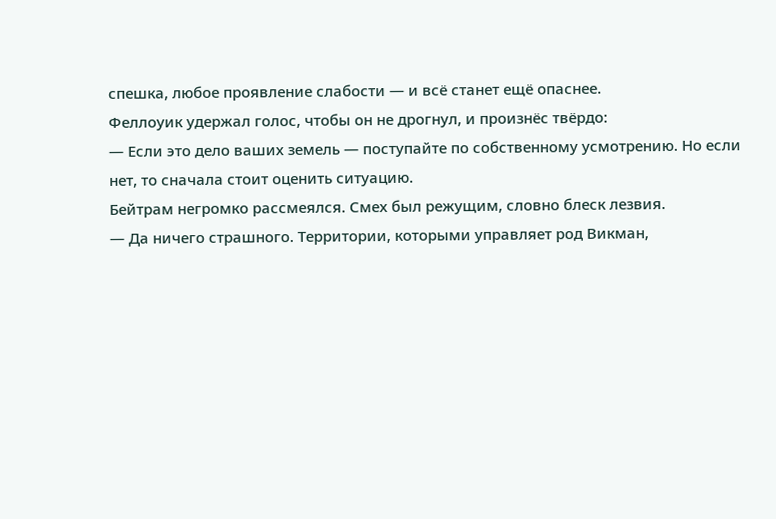спешка, любое проявление слабости — и всё станет ещё опаснее.
Феллоуик удержал голос, чтобы он не дрогнул, и произнёс твёрдо:
— Если это дело ваших земель — поступайте по собственному усмотрению. Но если нет, то сначала стоит оценить ситуацию.
Бейтрам негромко рассмеялся. Смех был режущим, словно блеск лезвия.
— Да ничего страшного. Территории, которыми управляет род Викман,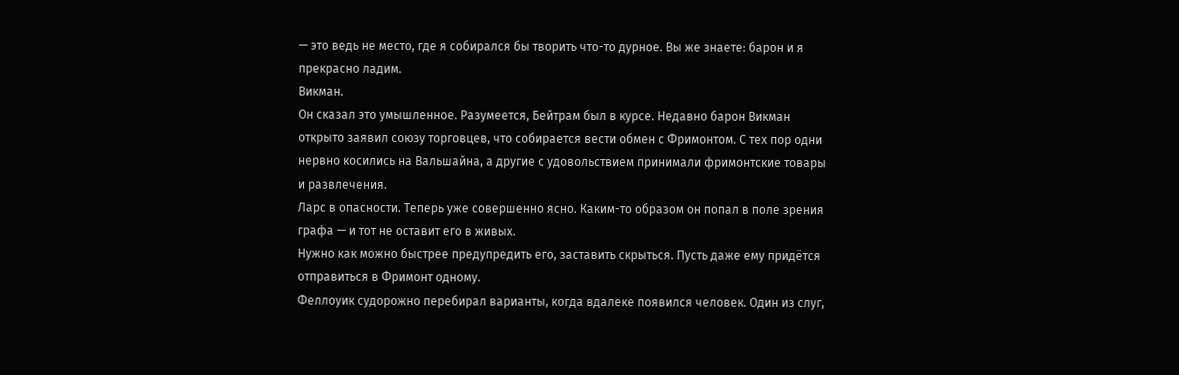— это ведь не место, где я собирался бы творить что-то дурное. Вы же знаете: барон и я прекрасно ладим.
Викман.
Он сказал это умышленное. Разумеется, Бейтрам был в курсе. Недавно барон Викман открыто заявил союзу торговцев, что собирается вести обмен с Фримонтом. С тех пор одни нервно косились на Вальшайна, а другие с удовольствием принимали фримонтские товары и развлечения.
Ларс в опасности. Теперь уже совершенно ясно. Каким-то образом он попал в поле зрения графа — и тот не оставит его в живых.
Нужно как можно быстрее предупредить его, заставить скрыться. Пусть даже ему придётся отправиться в Фримонт одному.
Феллоуик судорожно перебирал варианты, когда вдалеке появился человек. Один из слуг,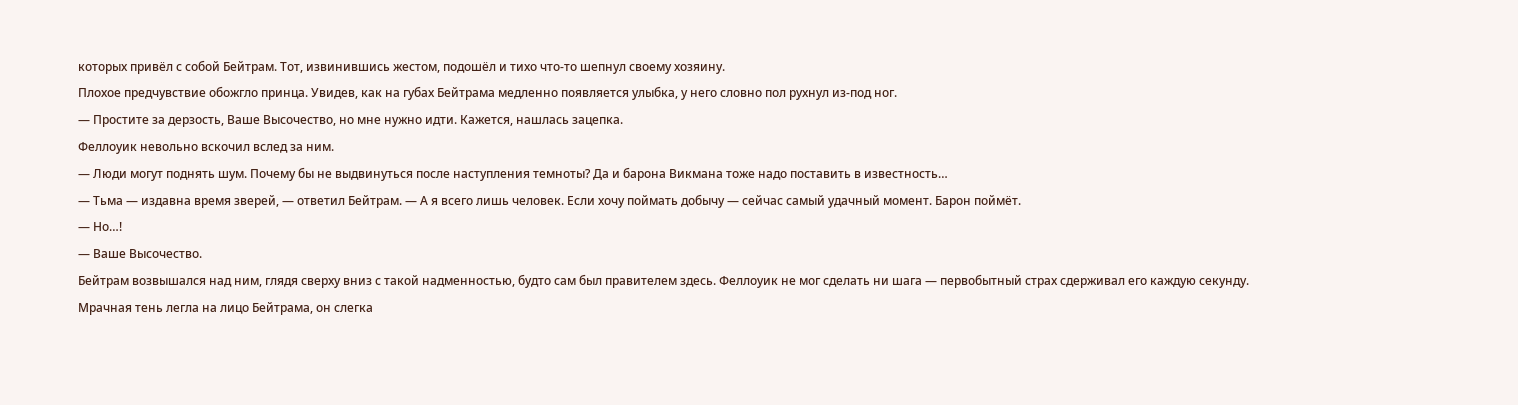которых привёл с собой Бейтрам. Тот, извинившись жестом, подошёл и тихо что-то шепнул своему хозяину.
Плохое предчувствие обожгло принца. Увидев, как на губах Бейтрама медленно появляется улыбка, у него словно пол рухнул из-под ног.
— Простите за дерзость, Ваше Высочество, но мне нужно идти. Кажется, нашлась зацепка.
Феллоуик невольно вскочил вслед за ним.
— Люди могут поднять шум. Почему бы не выдвинуться после наступления темноты? Да и барона Викмана тоже надо поставить в известность…
— Тьма — издавна время зверей, — ответил Бейтрам. — А я всего лишь человек. Если хочу поймать добычу — сейчас самый удачный момент. Барон поймёт.
— Но…!
— Ваше Высочество.
Бейтрам возвышался над ним, глядя сверху вниз с такой надменностью, будто сам был правителем здесь. Феллоуик не мог сделать ни шага — первобытный страх сдерживал его каждую секунду.
Мрачная тень легла на лицо Бейтрама, он слегка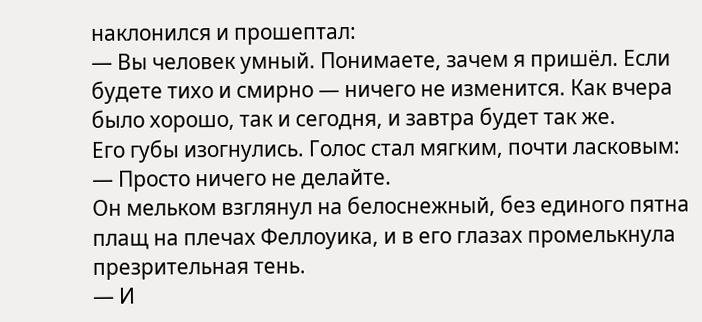наклонился и прошептал:
— Вы человек умный. Понимаете, зачем я пришёл. Если будете тихо и смирно — ничего не изменится. Как вчера было хорошо, так и сегодня, и завтра будет так же.
Его губы изогнулись. Голос стал мягким, почти ласковым:
— Просто ничего не делайте.
Он мельком взглянул на белоснежный, без единого пятна плащ на плечах Феллоуика, и в его глазах промелькнула презрительная тень.
— И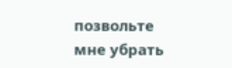позвольте мне убрать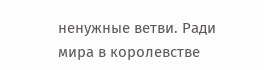ненужные ветви. Ради мира в королевстве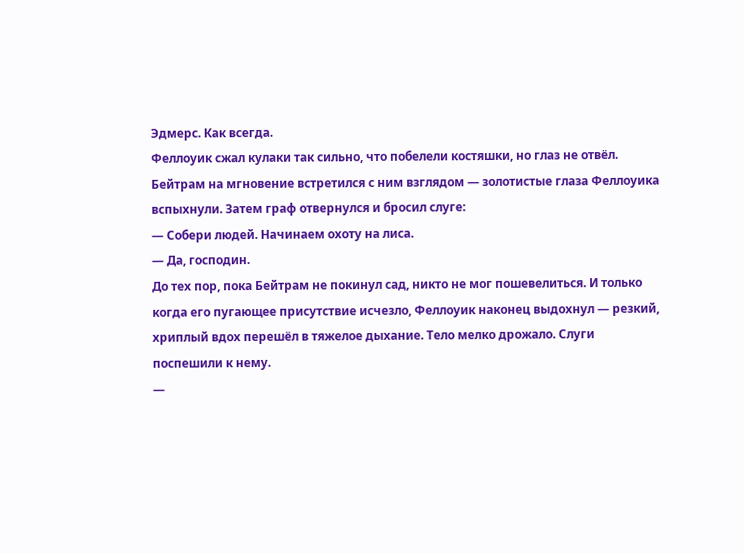Эдмерс. Как всегда.
Феллоуик сжал кулаки так сильно, что побелели костяшки, но глаз не отвёл. Бейтрам на мгновение встретился с ним взглядом — золотистые глаза Феллоуика вспыхнули. Затем граф отвернулся и бросил слуге:
— Собери людей. Начинаем охоту на лиса.
— Да, господин.
До тех пор, пока Бейтрам не покинул сад, никто не мог пошевелиться. И только когда его пугающее присутствие исчезло, Феллоуик наконец выдохнул — резкий, хриплый вдох перешёл в тяжелое дыхание. Тело мелко дрожало. Слуги поспешили к нему.
—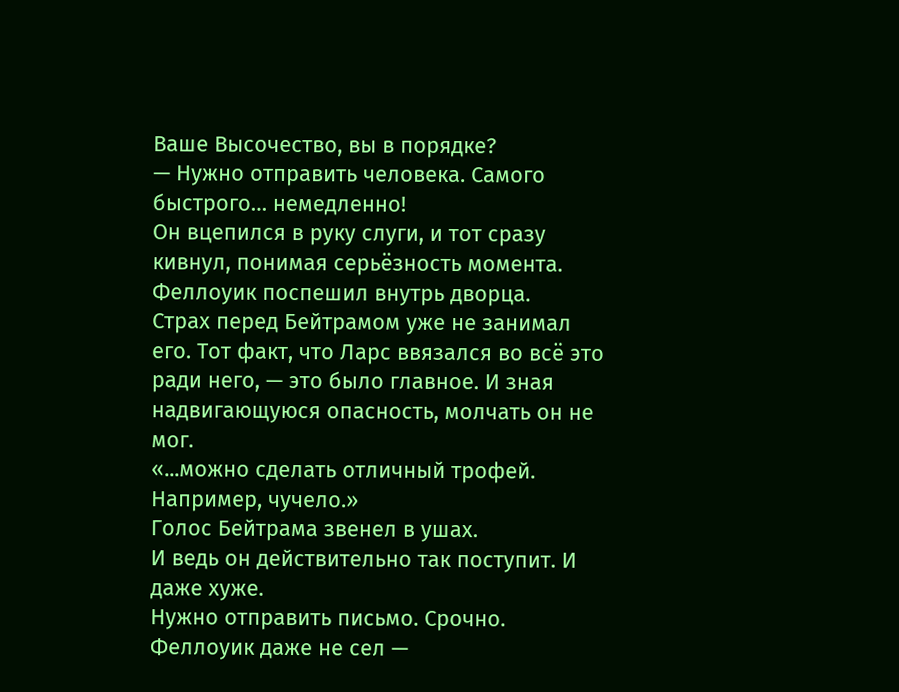Ваше Высочество, вы в порядке?
— Нужно отправить человека. Самого быстрого… немедленно!
Он вцепился в руку слуги, и тот сразу кивнул, понимая серьёзность момента. Феллоуик поспешил внутрь дворца.
Страх перед Бейтрамом уже не занимал его. Тот факт, что Ларс ввязался во всё это ради него, — это было главное. И зная надвигающуюся опасность, молчать он не мог.
«...можно сделать отличный трофей. Например, чучело.»
Голос Бейтрама звенел в ушах.
И ведь он действительно так поступит. И даже хуже.
Нужно отправить письмо. Срочно.
Феллоуик даже не сел —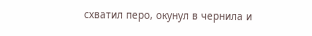схватил перо, окунул в чернила и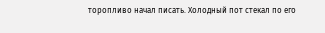торопливо начал писать. Холодный пот стекал по его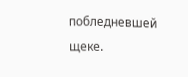побледневшей щеке.